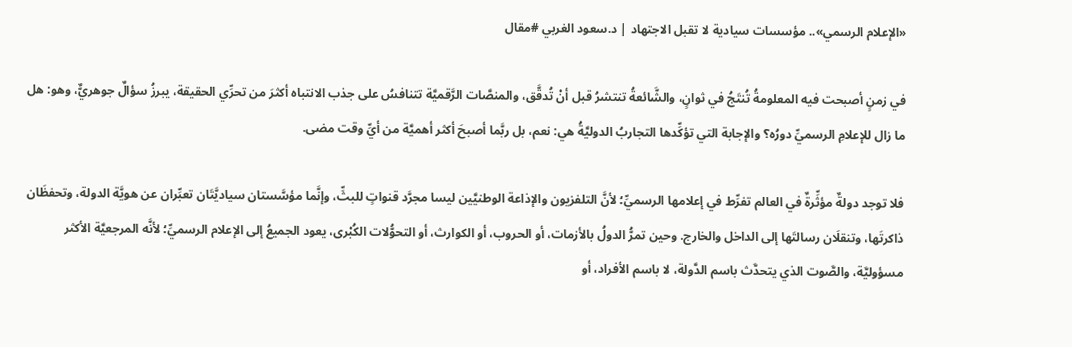«الإعلام الرسمي».. مؤسسات سيادية لا تقبل الاجتهاد | د.سعود الغربي #مقال

في زمنٍ أصبحت فيه المعلومةُ تُنتَجُ في ثوانٍ، والشَّائعةُ تنتشرُ قبل أنْ تُدقَّق، والمنصَّات الرَّقميَّة تتنافسُ على جذب الانتباه أكثرَ من تحرِّي الحقيقة، يبرزُ سؤالٌ جوهريٌّ، وهو: هل ما زال للإعلامِ الرسميِّ دورُه؟ والإجابة التي تؤكِّدها التجاربُ الدوليَّةُ هي: نعم، بل ربَّما أصبحَ أكثر أهميَّة من أيِّ وقت مضى.

فلا توجد دولةٌ مؤثِّرةٌ في العالم تفرِّط في إعلامها الرسميِّ؛ لأنَّ التلفزيون والإذاعة الوطنيَّين ليسا مجرَّد قنواتٍ للبثِّ، وإنَّما مؤسَّستان سياديَّتَان تعبِّران عن هويَّة الدولة، وتحفظَان ذاكرتَها، وتنقلَان رسالتَها إلى الداخل والخارج. وحين تمرُّ الدولُ بالأزمات، أو الحروب، أو الكوارث، أو التحوُّلات الكُبْرى، يعود الجميعُ إلى الإعلام الرسميِّ؛ لأنَّه المرجعيَّة الأكثر مسؤوليَّة، والصَّوت الذي يتحدَّث باسم الدَّولة، لا باسم الأفراد، أو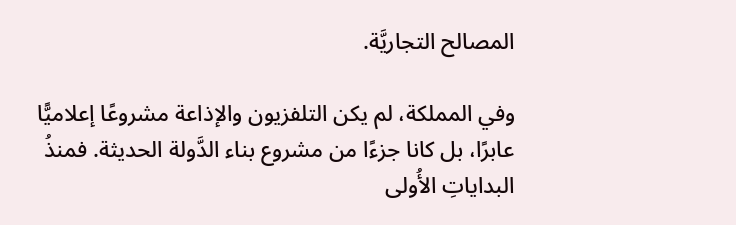المصالح التجاريَّة.

وفي المملكة، لم يكن التلفزيون والإذاعة مشروعًا إعلاميًّا عابرًا، بل كانا جزءًا من مشروع بناء الدَّولة الحديثة. فمنذُ البداياتِ الأُولى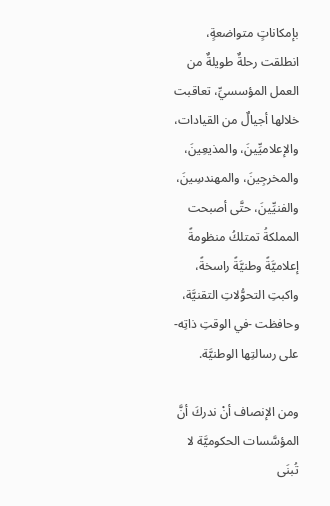بإمكاناتٍ متواضعةٍ، انطلقت رحلةٌ طويلةٌ من العمل المؤسسيِّ، تعاقبت خلالها أجيالٌ من القيادات، والإعلاميِّينَ، والمذيعِينَ، والمخرجِينَ، والمهندسِينَ، والفنيِّينَ، حتَّى أصبحت المملكةُ تمتلكُ منظومةً إعلاميَّةً وطنيَّةً راسخةً، واكبتِ التحوُّلاتِ التقنيَّة، وحافظت -في الوقتِ ذاتِه- على رسالتِها الوطنيَّة.

ومن الإنصاف أنْ ندركَ أنَّ المؤسَّسات الحكوميَّة لا تُبنَى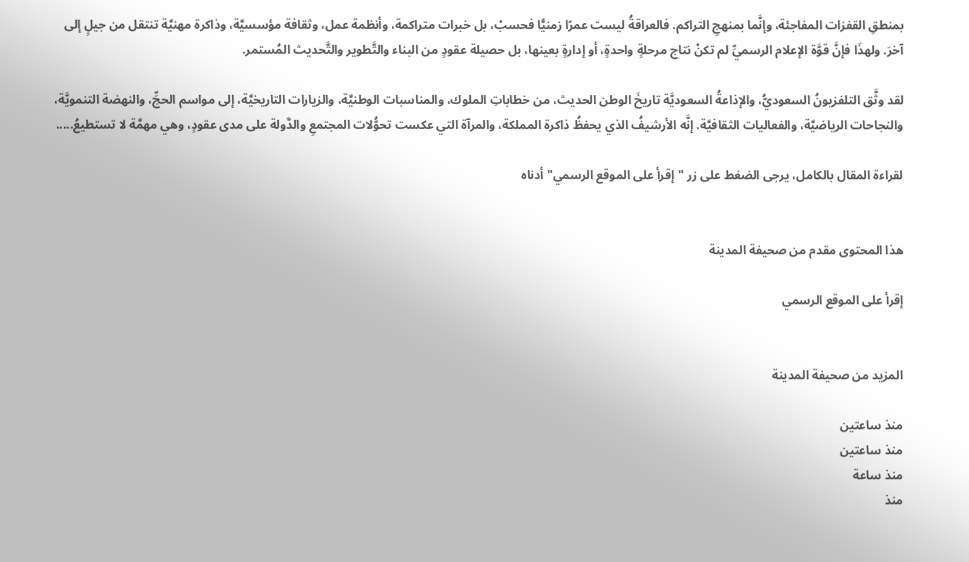بمنطقِ القفزات المفاجئة، وإنَّما بمنهجِ التراكم. فالعراقةُ ليست عمرًا زمنيًّا فحسبْ، بل خبرات متراكمة، وأنظمة عمل، وثقافة مؤسسيَّة، وذاكرة مهنيَّة تنتقل من جيلٍ إلى آخرَ. ولهذَا فإنَّ قوَّة الإعلام الرسميِّ لم تكنْ نتاج مرحلةٍ واحدةٍ، أو إدارةٍ بعينها، بل حصيلة عقودٍ من البناء والتَّطوير والتَّحديث المُستمر.

لقد وثَّق التلفزيونُ السعوديُّ، والإذاعةُ السعوديَّة تاريخَ الوطن الحديث، من خطاباتِ الملوك، والمناسبات الوطنيَّة، والزيارات التاريخيَّة، إلى مواسم الحجِّ، والنهضة التنمويَّة، والنجاحات الرياضيَّة، والفعاليات الثقافيَّة. إنَّه الأرشيفُ الذي يحفظُ ذاكرة المملكة، والمرآة التي عكست تحوُّلات المجتمعِ والدَّولة على مدى عقودٍ، وهي مهمَّة لا تستطيعُ.....

لقراءة المقال بالكامل، يرجى الضغط على زر "إقرأ على الموقع الرسمي" أدناه


هذا المحتوى مقدم من صحيفة المدينة

إقرأ على الموقع الرسمي


المزيد من صحيفة المدينة

منذ ساعتين
منذ ساعتين
منذ ساعة
منذ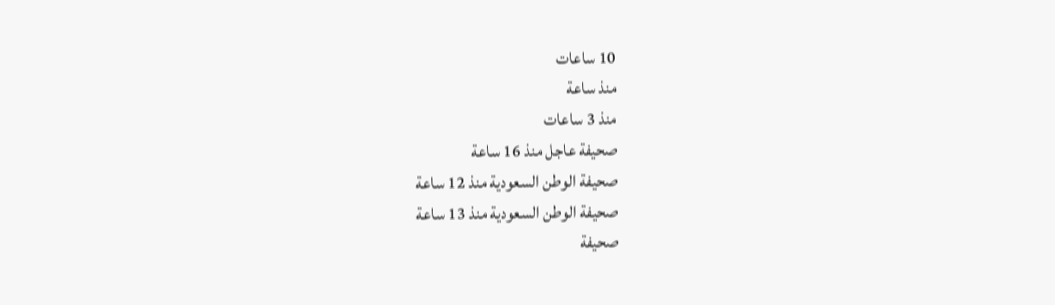10 ساعات
منذ ساعة
منذ 3 ساعات
صحيفة عاجل منذ 16 ساعة
صحيفة الوطن السعودية منذ 12 ساعة
صحيفة الوطن السعودية منذ 13 ساعة
صحيفة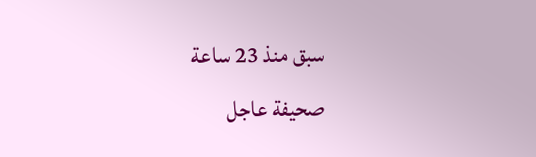سبق منذ 23 ساعة
صحيفة عاجل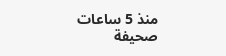منذ 5 ساعات
صحيفة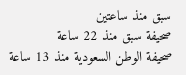سبق منذ ساعتين
صحيفة سبق منذ 22 ساعة
صحيفة الوطن السعودية منذ 13 ساعة